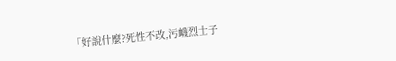「好說什麼?死性不改,污衊烈士子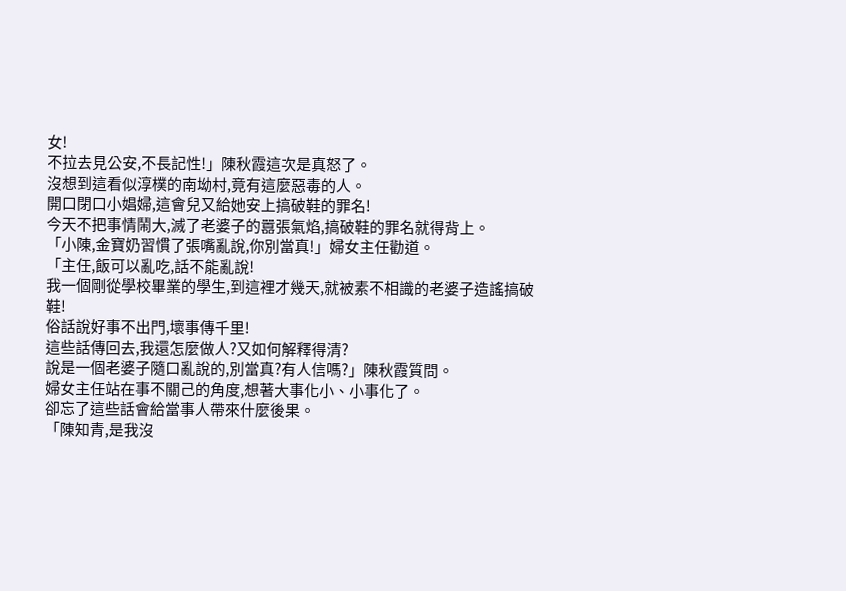女!
不拉去見公安,不長記性!」陳秋霞這次是真怒了。
沒想到這看似淳樸的南坳村,竟有這麼惡毒的人。
開口閉口小娼婦,這會兒又給她安上搞破鞋的罪名!
今天不把事情鬧大,滅了老婆子的囂張氣焰,搞破鞋的罪名就得背上。
「小陳,金寶奶習慣了張嘴亂說,你別當真!」婦女主任勸道。
「主任,飯可以亂吃,話不能亂說!
我一個剛從學校畢業的學生,到這裡才幾天,就被素不相識的老婆子造謠搞破鞋!
俗話說好事不出門,壞事傳千里!
這些話傳回去,我還怎麼做人?又如何解釋得清?
說是一個老婆子隨口亂說的,別當真?有人信嗎?」陳秋霞質問。
婦女主任站在事不關己的角度,想著大事化小、小事化了。
卻忘了這些話會給當事人帶來什麼後果。
「陳知青,是我沒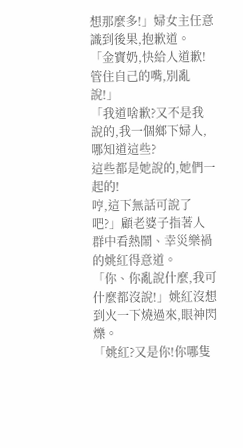想那麼多!」婦女主任意識到後果,抱歉道。
「金寶奶,快給人道歉!管住自己的嘴,別亂說!」
「我道啥歉?又不是我說的,我一個鄉下婦人,哪知道這些?
這些都是她說的,她們一起的!
哼,這下無話可說了吧?」顧老婆子指著人群中看熱鬧、幸災樂禍的姚紅得意道。
「你、你亂說什麼,我可什麼都沒說!」姚紅沒想到火一下燒過來,眼神閃爍。
「姚紅?又是你!你哪隻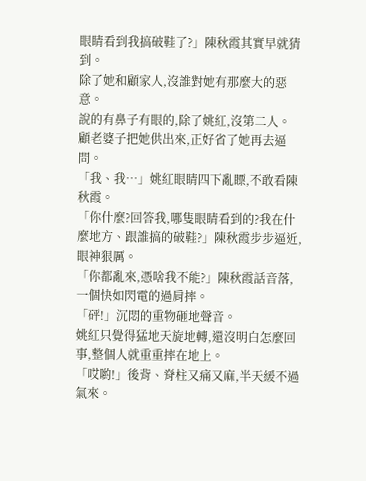眼睛看到我搞破鞋了?」陳秋霞其實早就猜到。
除了她和顧家人,沒誰對她有那麼大的惡意。
說的有鼻子有眼的,除了姚紅,沒第二人。
顧老婆子把她供出來,正好省了她再去逼問。
「我、我…」姚紅眼睛四下亂瞟,不敢看陳秋霞。
「你什麼?回答我,哪隻眼睛看到的?我在什麼地方、跟誰搞的破鞋?」陳秋霞步步逼近,眼神狠厲。
「你都亂來,憑啥我不能?」陳秋霞話音落,一個快如閃電的過肩摔。
「砰!」沉悶的重物砸地聲音。
姚紅只覺得猛地天旋地轉,還沒明白怎麼回事,整個人就重重摔在地上。
「哎喲!」後背、脊柱又痛又麻,半天緩不過氣來。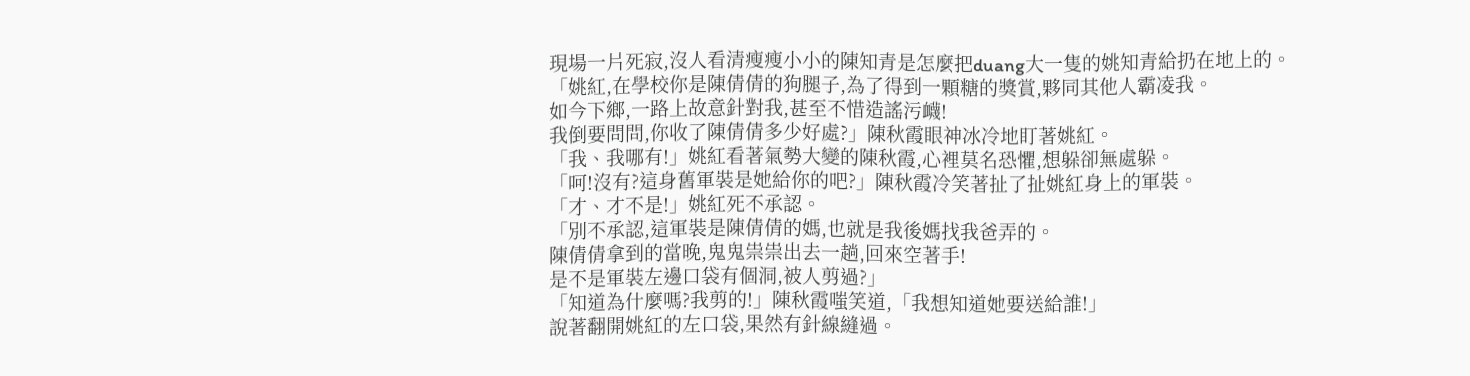現場一片死寂,沒人看清瘦瘦小小的陳知青是怎麼把duang大一隻的姚知青給扔在地上的。
「姚紅,在學校你是陳倩倩的狗腿子,為了得到一顆糖的獎賞,夥同其他人霸凌我。
如今下鄉,一路上故意針對我,甚至不惜造謠污衊!
我倒要問問,你收了陳倩倩多少好處?」陳秋霞眼神冰冷地盯著姚紅。
「我、我哪有!」姚紅看著氣勢大變的陳秋霞,心裡莫名恐懼,想躲卻無處躲。
「呵!沒有?這身舊軍裝是她給你的吧?」陳秋霞冷笑著扯了扯姚紅身上的軍裝。
「才、才不是!」姚紅死不承認。
「別不承認,這軍裝是陳倩倩的媽,也就是我後媽找我爸弄的。
陳倩倩拿到的當晚,鬼鬼祟祟出去一趟,回來空著手!
是不是軍裝左邊口袋有個洞,被人剪過?」
「知道為什麼嗎?我剪的!」陳秋霞嗤笑道,「我想知道她要送給誰!」
說著翻開姚紅的左口袋,果然有針線縫過。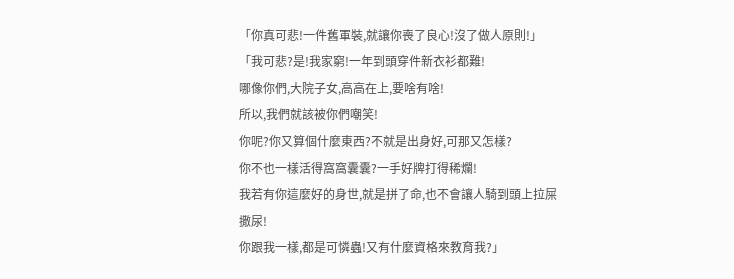「你真可悲!一件舊軍裝,就讓你喪了良心!沒了做人原則!」
「我可悲?是!我家窮!一年到頭穿件新衣衫都難!
哪像你們,大院子女,高高在上,要啥有啥!
所以,我們就該被你們嘲笑!
你呢?你又算個什麼東西?不就是出身好,可那又怎樣?
你不也一樣活得窩窩囊囊?一手好牌打得稀爛!
我若有你這麼好的身世,就是拼了命,也不會讓人騎到頭上拉屎撒尿!
你跟我一樣,都是可憐蟲!又有什麼資格來教育我?」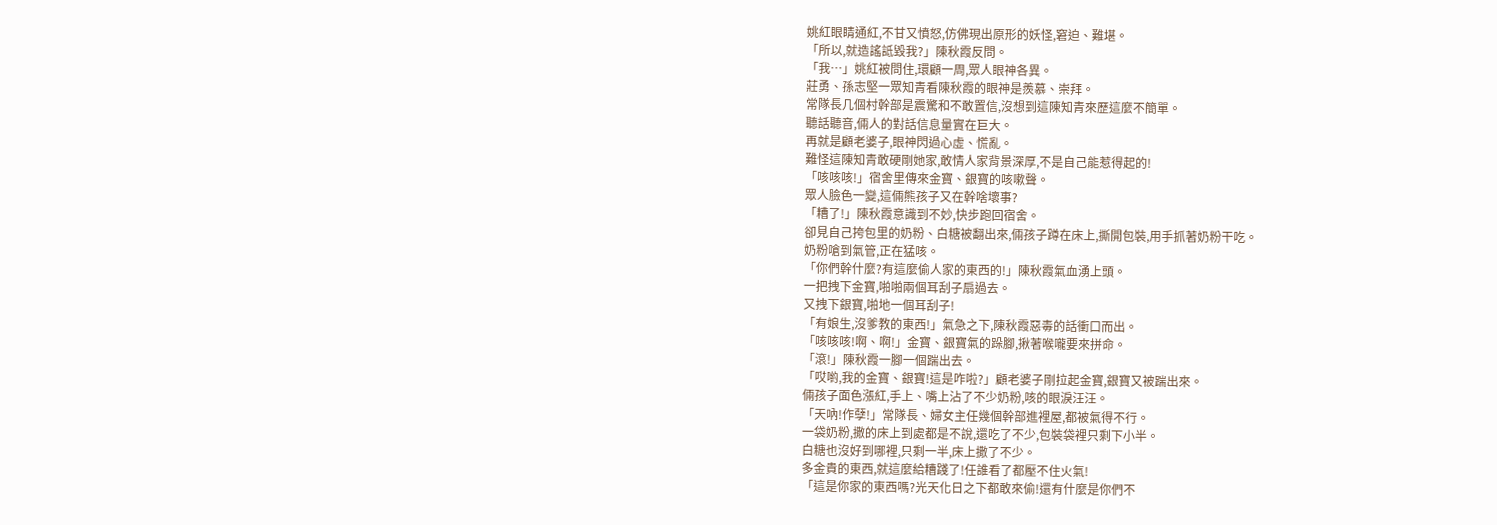姚紅眼睛通紅,不甘又憤怒,仿佛現出原形的妖怪,窘迫、難堪。
「所以,就造謠詆毀我?」陳秋霞反問。
「我…」姚紅被問住,環顧一周,眾人眼神各異。
莊勇、孫志堅一眾知青看陳秋霞的眼神是羨慕、崇拜。
常隊長几個村幹部是震驚和不敢置信,沒想到這陳知青來歷這麼不簡單。
聽話聽音,倆人的對話信息量實在巨大。
再就是顧老婆子,眼神閃過心虛、慌亂。
難怪這陳知青敢硬剛她家,敢情人家背景深厚,不是自己能惹得起的!
「咳咳咳!」宿舍里傳來金寶、銀寶的咳嗽聲。
眾人臉色一變,這倆熊孩子又在幹啥壞事?
「糟了!」陳秋霞意識到不妙,快步跑回宿舍。
卻見自己挎包里的奶粉、白糖被翻出來,倆孩子蹲在床上,撕開包裝,用手抓著奶粉干吃。
奶粉嗆到氣管,正在猛咳。
「你們幹什麼?有這麼偷人家的東西的!」陳秋霞氣血湧上頭。
一把拽下金寶,啪啪兩個耳刮子扇過去。
又拽下銀寶,啪地一個耳刮子!
「有娘生,沒爹教的東西!」氣急之下,陳秋霞惡毒的話衝口而出。
「咳咳咳!啊、啊!」金寶、銀寶氣的跺腳,揪著喉嚨要來拼命。
「滾!」陳秋霞一腳一個踹出去。
「哎喲,我的金寶、銀寶!這是咋啦?」顧老婆子剛拉起金寶,銀寶又被踹出來。
倆孩子面色漲紅,手上、嘴上沾了不少奶粉,咳的眼淚汪汪。
「天吶!作孽!」常隊長、婦女主任幾個幹部進裡屋,都被氣得不行。
一袋奶粉,撒的床上到處都是不說,還吃了不少,包裝袋裡只剩下小半。
白糖也沒好到哪裡,只剩一半,床上撒了不少。
多金貴的東西,就這麼給糟踐了!任誰看了都壓不住火氣!
「這是你家的東西嗎?光天化日之下都敢來偷!還有什麼是你們不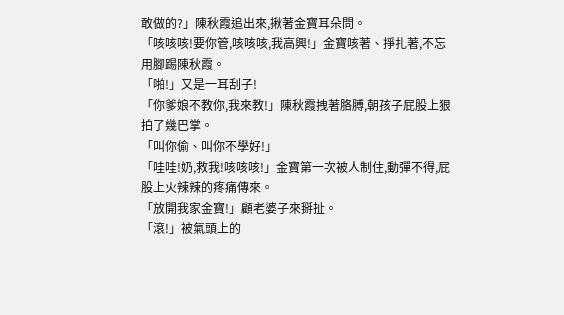敢做的?」陳秋霞追出來,揪著金寶耳朵問。
「咳咳咳!要你管,咳咳咳,我高興!」金寶咳著、掙扎著,不忘用腳踢陳秋霞。
「啪!」又是一耳刮子!
「你爹娘不教你,我來教!」陳秋霞拽著胳膊,朝孩子屁股上狠拍了幾巴掌。
「叫你偷、叫你不學好!」
「哇哇!奶,救我!咳咳咳!」金寶第一次被人制住,動彈不得,屁股上火辣辣的疼痛傳來。
「放開我家金寶!」顧老婆子來掰扯。
「滾!」被氣頭上的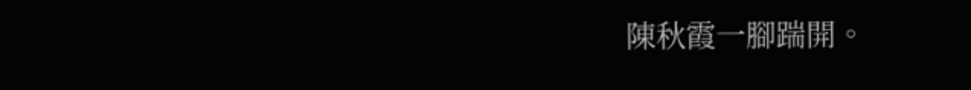陳秋霞一腳踹開。